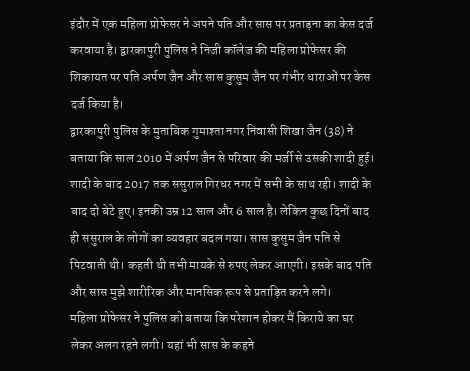इंदौर में एक महिला प्रोफेसर ने अपने पति और सास पर प्रताड़ना का केस दर्ज करवाया है। द्वारकापुरी पुलिस ने निजी कॉलेज की महिला प्रोफेसर की शिकायत पर पति अर्पण जैन और सास कुसुम जैन पर गंभीर धाराओं पर केस दर्ज किया है।
द्वारकापुरी पुलिस के मुताबिक गुमाश्ता नगर निवासी शिखा जैन (38) ने बताया कि साल 2010 में अर्पण जैन से परिवार की मर्जी से उसकी शादी हुई। शादी के बाद 2017 तक ससुराल गिरधर नगर में सभी के साथ रही। शादी के बाद दो बेटे हुए। इनकी उम्र 12 साल और 6 साल है। लेकिन कुछ दिनों बाद ही ससुराल के लोगों का व्यवहार बदल गया। सास कुसुम जैन पति से पिटवाती थी। कहती थी तभी मायके से रुपए लेकर आएगी। इसके बाद पति और सास मुझे शारीरिक और मानसिक रूप से प्रताड़ित करने लगे।
महिला प्रोफेसर ने पुलिस को बताया कि परेशान होकर मैं किराये का घर लेकर अलग रहने लगी। यहां भी सास के कहने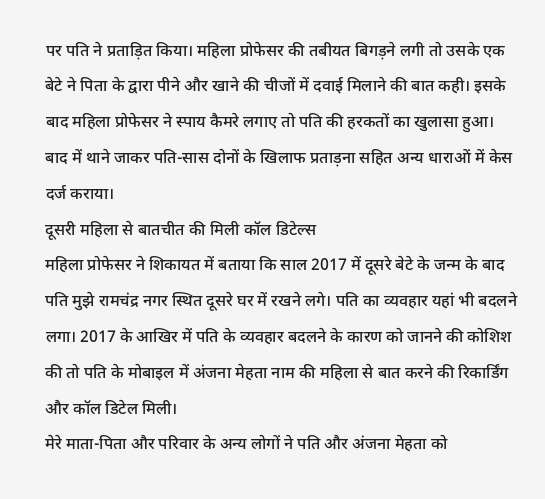पर पति ने प्रताड़ित किया। महिला प्रोफेसर की तबीयत बिगड़ने लगी तो उसके एक बेटे ने पिता के द्वारा पीने और खाने की चीजों में दवाई मिलाने की बात कही। इसके बाद महिला प्रोफेसर ने स्पाय कैमरे लगाए तो पति की हरकतों का खुलासा हुआ। बाद में थाने जाकर पति-सास दोनों के खिलाफ प्रताड़ना सहित अन्य धाराओं में केस दर्ज कराया।
दूसरी महिला से बातचीत की मिली कॉल डिटेल्स
महिला प्रोफेसर ने शिकायत में बताया कि साल 2017 में दूसरे बेटे के जन्म के बाद पति मुझे रामचंद्र नगर स्थित दूसरे घर में रखने लगे। पति का व्यवहार यहां भी बदलने लगा। 2017 के आखिर में पति के व्यवहार बदलने के कारण को जानने की कोशिश की तो पति के मोबाइल में अंजना मेहता नाम की महिला से बात करने की रिकार्डिंग और कॉल डिटेल मिली।
मेरे माता-पिता और परिवार के अन्य लोगों ने पति और अंजना मेहता को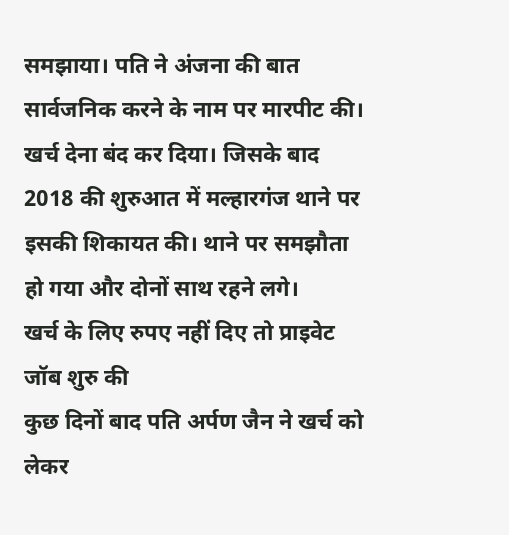समझाया। पति ने अंजना की बात सार्वजनिक करने के नाम पर मारपीट की। खर्च देना बंद कर दिया। जिसके बाद 2018 की शुरुआत में मल्हारगंज थाने पर इसकी शिकायत की। थाने पर समझौता हो गया और दोनों साथ रहने लगे।
खर्च के लिए रुपए नहीं दिए तो प्राइवेट जॉब शुरु की
कुछ दिनों बाद पति अर्पण जैन ने खर्च को लेकर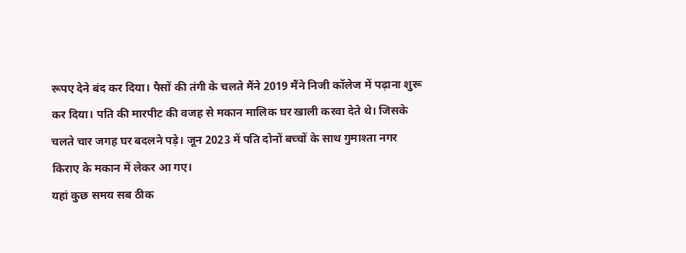रूपए देने बंद कर दिया। पैसों की तंगी के चलते मैंने 2019 मैंने निजी कॉलेज में पढ़ाना शुरू कर दिया। पति की मारपीट की वजह से मकान मालिक घर खाली करवा देते थे। जिसके चलते चार जगह घर बदलने पड़े। जून 2023 में पति दोनों बच्चों के साथ गुमाश्ता नगर किराए के मकान में लेकर आ गए।
यहां कुछ समय सब ठीक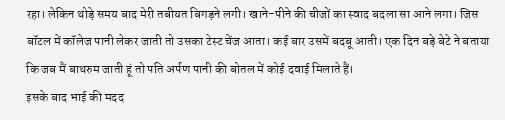रहा। लेकिन थोड़े समय बाद मेरी तबीयत बिगड़ने लगी। खाने-पीने की चीजों का स्वाद बदला सा आने लगा। जिस बॉटल में कॉलेज पानी लेकर जाती तो उसका टेस्ट चेंज आता। कई बार उसमें बदबू आती। एक दिन बड़े बेटे ने बताया कि जब मैं बाथरुम जाती हूं तो पति अर्पण पानी की बोतल में कोई दवाई मिलाते हैं।
इसके बाद भाई की मदद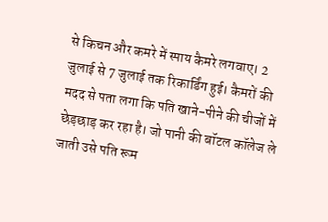से किचन और कमरे में स्पाय कैमरे लगवाए। 2 जुलाई से 7 जुलाई तक रिकार्डिंग हुई। कैमरों की मदद से पता लगा कि पति खाने-पीने की चीजों में छेड़छाड़ कर रहा है। जो पानी की बॉटल कॉलेज ले जाती उसे पति रूम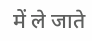में ले जाते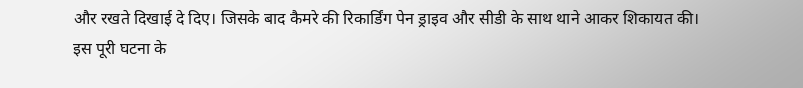और रखते दिखाई दे दिए। जिसके बाद कैमरे की रिकार्डिंग पेन ड्राइव और सीडी के साथ थाने आकर शिकायत की।
इस पूरी घटना के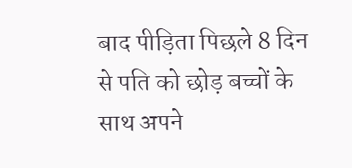बाद पीड़िता पिछले 8 दिन से पति को छोड़ बच्चों के साथ अपने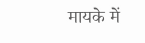मायके में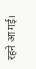रहने आ गई।